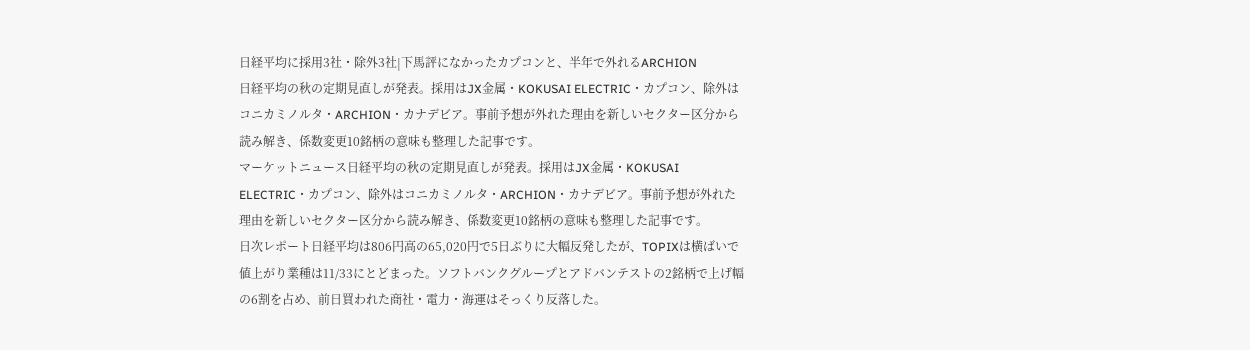日経平均に採用3社・除外3社|下馬評になかったカプコンと、半年で外れるARCHION
日経平均の秋の定期見直しが発表。採用はJX金属・KOKUSAI ELECTRIC・カプコン、除外はコニカミノルタ・ARCHION・カナデビア。事前予想が外れた理由を新しいセクター区分から読み解き、係数変更10銘柄の意味も整理した記事です。
マーケットニュース日経平均の秋の定期見直しが発表。採用はJX金属・KOKUSAI ELECTRIC・カプコン、除外はコニカミノルタ・ARCHION・カナデビア。事前予想が外れた理由を新しいセクター区分から読み解き、係数変更10銘柄の意味も整理した記事です。
日次レポート日経平均は806円高の65,020円で5日ぶりに大幅反発したが、TOPIXは横ばいで値上がり業種は11/33にとどまった。ソフトバンクグループとアドバンテストの2銘柄で上げ幅の6割を占め、前日買われた商社・電力・海運はそっくり反落した。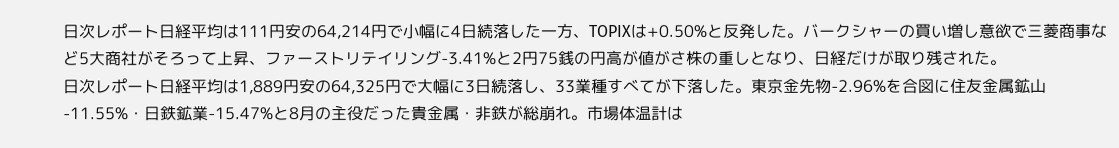日次レポート日経平均は111円安の64,214円で小幅に4日続落した一方、TOPIXは+0.50%と反発した。バークシャーの買い増し意欲で三菱商事など5大商社がそろって上昇、ファーストリテイリング-3.41%と2円75銭の円高が値がさ株の重しとなり、日経だけが取り残された。
日次レポート日経平均は1,889円安の64,325円で大幅に3日続落し、33業種すべてが下落した。東京金先物-2.96%を合図に住友金属鉱山-11.55%・日鉄鉱業-15.47%と8月の主役だった貴金属・非鉄が総崩れ。市場体温計は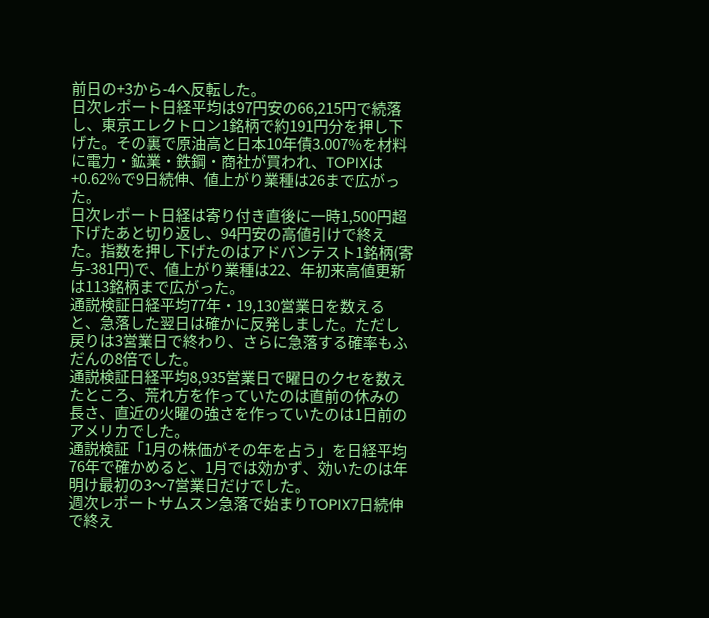前日の+3から-4へ反転した。
日次レポート日経平均は97円安の66,215円で続落し、東京エレクトロン1銘柄で約191円分を押し下げた。その裏で原油高と日本10年債3.007%を材料に電力・鉱業・鉄鋼・商社が買われ、TOPIXは+0.62%で9日続伸、値上がり業種は26まで広がった。
日次レポート日経は寄り付き直後に一時1,500円超下げたあと切り返し、94円安の高値引けで終えた。指数を押し下げたのはアドバンテスト1銘柄(寄与-381円)で、値上がり業種は22、年初来高値更新は113銘柄まで広がった。
通説検証日経平均77年・19,130営業日を数えると、急落した翌日は確かに反発しました。ただし戻りは3営業日で終わり、さらに急落する確率もふだんの8倍でした。
通説検証日経平均8,935営業日で曜日のクセを数えたところ、荒れ方を作っていたのは直前の休みの長さ、直近の火曜の強さを作っていたのは1日前のアメリカでした。
通説検証「1月の株価がその年を占う」を日経平均76年で確かめると、1月では効かず、効いたのは年明け最初の3〜7営業日だけでした。
週次レポートサムスン急落で始まりTOPIX7日続伸で終え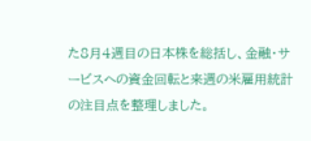た8月4週目の日本株を総括し、金融・サービスへの資金回転と来週の米雇用統計の注目点を整理しました。